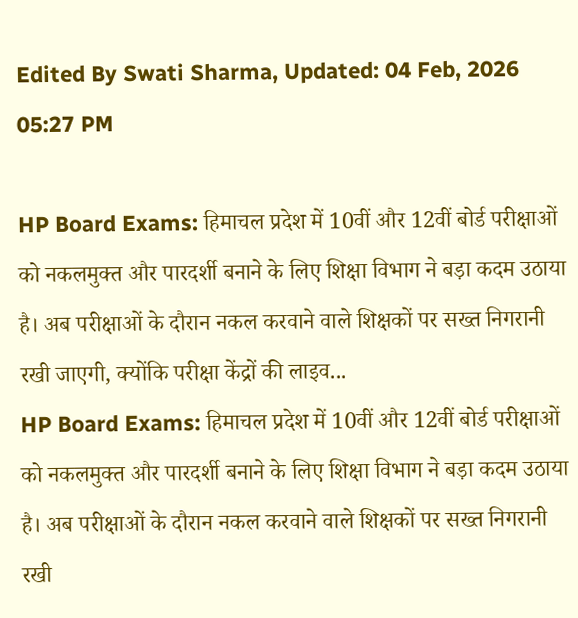Edited By Swati Sharma, Updated: 04 Feb, 2026 05:27 PM

HP Board Exams: हिमाचल प्रदेश में 10वीं और 12वीं बोर्ड परीक्षाओं को नकलमुक्त और पारदर्शी बनाने के लिए शिक्षा विभाग ने बड़ा कदम उठाया है। अब परीक्षाओं के दौरान नकल करवाने वाले शिक्षकों पर सख्त निगरानी रखी जाएगी, क्योंकि परीक्षा केंद्रों की लाइव...
HP Board Exams: हिमाचल प्रदेश में 10वीं और 12वीं बोर्ड परीक्षाओं को नकलमुक्त और पारदर्शी बनाने के लिए शिक्षा विभाग ने बड़ा कदम उठाया है। अब परीक्षाओं के दौरान नकल करवाने वाले शिक्षकों पर सख्त निगरानी रखी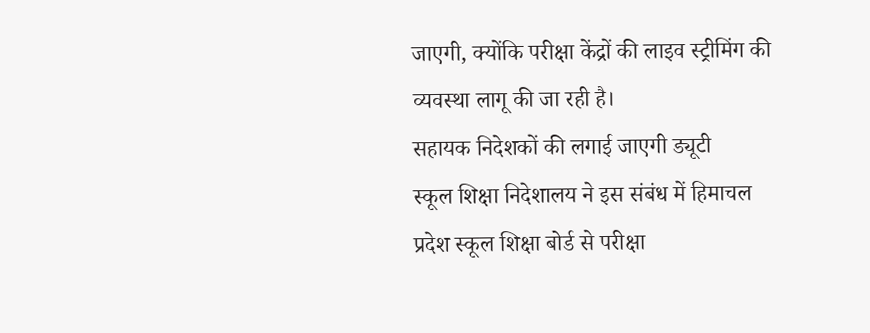जाएगी, क्योंकि परीक्षा केंद्रों की लाइव स्ट्रीमिंग की व्यवस्था लागू की जा रही है।
सहायक निदेशकों की लगाई जाएगी ड्यूटी
स्कूल शिक्षा निदेशालय ने इस संबंध में हिमाचल प्रदेश स्कूल शिक्षा बोर्ड से परीक्षा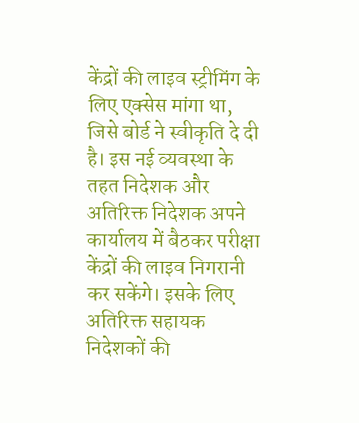केंद्रों की लाइव स्ट्रीमिंग के लिए एक्सेस मांगा था, जिसे बोर्ड ने स्वीकृति दे दी है। इस नई व्यवस्था के तहत निदेशक और अतिरिक्त निदेशक अपने कार्यालय में बैठकर परीक्षा केंद्रों की लाइव निगरानी कर सकेंगे। इसके लिए अतिरिक्त सहायक निदेशकों की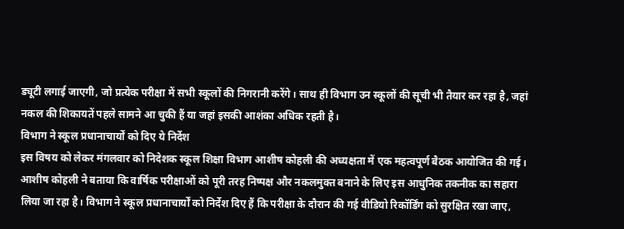ड्यूटी लगाई जाएगी, जो प्रत्येक परीक्षा में सभी स्कूलों की निगरानी करेंगे। साथ ही विभाग उन स्कूलों की सूची भी तैयार कर रहा है, जहां नकल की शिकायतें पहले सामने आ चुकी हैं या जहां इसकी आशंका अधिक रहती है।
विभाग ने स्कूल प्रधानाचार्यों को दिए ये निर्देश
इस विषय को लेकर मंगलवार को निदेशक स्कूल शिक्षा विभाग आशीष कोहली की अध्यक्षता में एक महत्वपूर्ण बैठक आयोजित की गई। आशीष कोहली ने बताया कि वार्षिक परीक्षाओं को पूरी तरह निष्पक्ष और नकलमुक्त बनाने के लिए इस आधुनिक तकनीक का सहारा लिया जा रहा है। विभाग ने स्कूल प्रधानाचार्यों को निर्देश दिए हैं कि परीक्षा के दौरान की गई वीडियो रिकॉर्डिंग को सुरक्षित रखा जाए,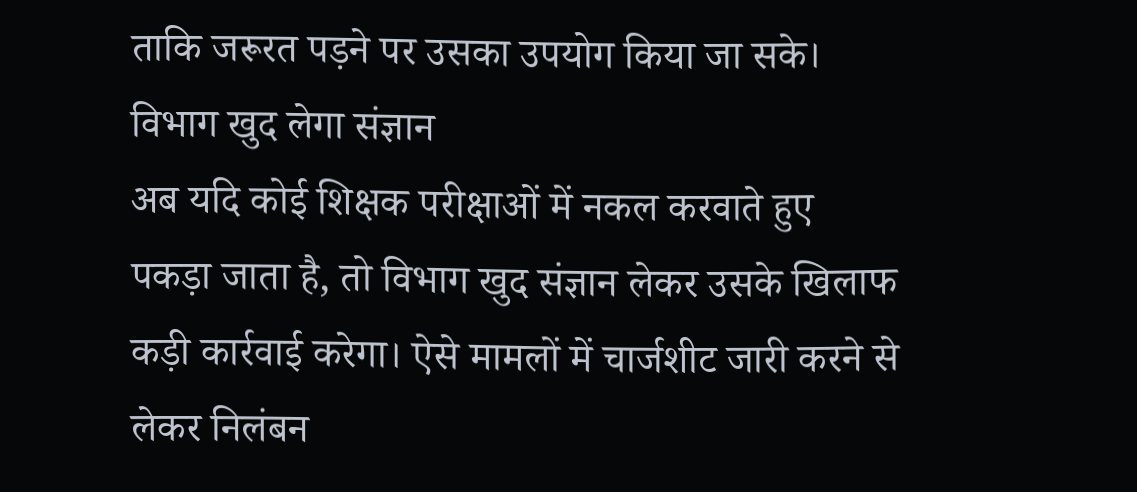ताकि जरूरत पड़ने पर उसका उपयोग किया जा सके।
विभाग खुद लेगा संज्ञान
अब यदि कोई शिक्षक परीक्षाओं में नकल करवाते हुए पकड़ा जाता है, तो विभाग खुद संज्ञान लेकर उसके खिलाफ कड़ी कार्रवाई करेगा। ऐसे मामलों में चार्जशीट जारी करने से लेकर निलंबन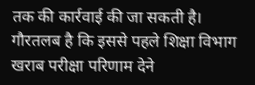तक की कार्रवाई की जा सकती है। गौरतलब है कि इससे पहले शिक्षा विभाग खराब परीक्षा परिणाम देने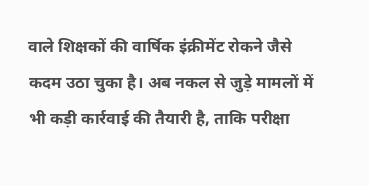वाले शिक्षकों की वार्षिक इंक्रीमेंट रोकने जैसे कदम उठा चुका है। अब नकल से जुड़े मामलों में भी कड़ी कार्रवाई की तैयारी है, ताकि परीक्षा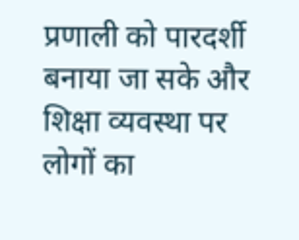प्रणाली को पारदर्शी बनाया जा सके और शिक्षा व्यवस्था पर लोगों का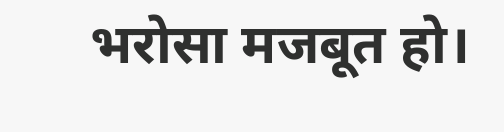भरोसा मजबूत हो।